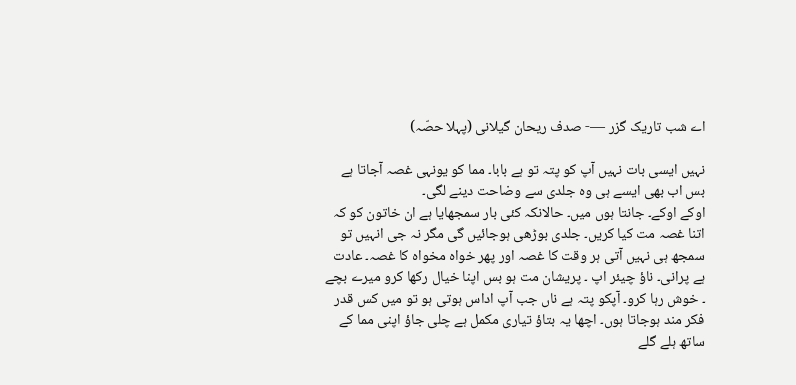اے شب تاریک گزر —- صدف ریحان گیلانی (پہلا حصّہ)

نہیں ایسی بات نہیں آپ کو پتہ تو ہے بابا۔ مما کو یونہی غصہ آجاتا ہے بس اب بھی ایسے ہی وہ جلدی سے وضاحت دینے لگی۔
اوکے اوکے۔ جانتا ہوں میں۔ حالانکہ کئی بار سمجھایا ہے ان خاتون کو کہ اتنا غصہ مت کیا کریں۔ جلدی بوڑھی ہوجائیں گی مگر نہ جی انہیں تو سمجھ ہی نہیں آتی ہر وقت کا غصہ اور پھر خواہ مخواہ کا غصہ۔ عادت ہے پرانی۔ ناؤ چیئر اپ ۔ پریشان مت ہو بس اپنا خیال رکھا کرو میرے بچے ۔ خوش رہا کرو۔ آپکو پتہ ہے ناں جب آپ اداس ہوتی ہو تو میں کس قدر فکر مند ہوجاتا ہوں۔ اچھا یہ بتاؤ تیاری مکمل ہے چلی جاؤ اپنی مما کے ساتھ ہلے گلے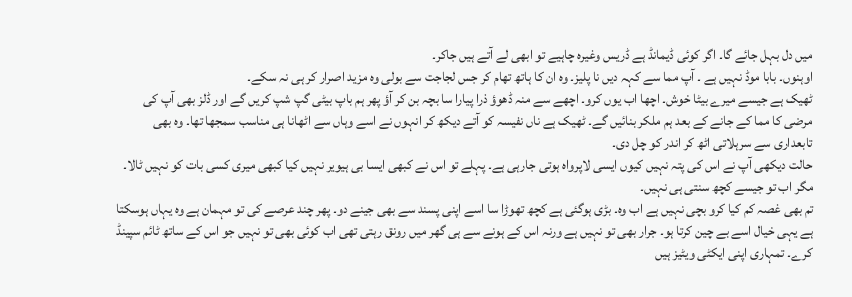میں دل بہل جائے گا۔ اگر کوئی ڈیمانڈ ہے ڈریس وغیرہ چاہیے تو ابھی لے آتے ہیں جاکر۔
اوہنوں۔ بابا موڈ نہیں ہے ۔ آپ مما سے کہہ دیں نا پلیز۔ وہ ان کا ہاتھ تھام کر جس لجاجت سے بولی وہ مزید اصرار کر ہی نہ سکے۔
ٹھیک ہے جیسے میرے بیٹا خوش۔ اچھا اب یوں کرو۔ اچھے سے منہ ڈھوؤ ذرا پیارا سا بچہ بن کر آؤ پھر ہم باپ بیٹی گپ شپ کریں گے اور ڈلز بھی آپ کی مرضی کا مما کے جانے کے بعد ہم ملکر بنائیں گے۔ ٹھیک ہے ناں نفیسہ کو آتے دیکھ کر انہوں نے اسے وہاں سے اٹھانا ہی مناسب سمجھا تھا۔ وہ بھی تابعداری سے سرہلاتی اٹھ کر اندر کو چل دی۔
حالت دیکھی آپ نے اس کی پتہ نہیں کیوں ایسی لاپرواہ ہوتی جارہی ہے۔ پہلے تو اس نے کبھی ایسا بی ہیویر نہیں کیا کبھی میری کسی بات کو نہیں ٹالا۔ مگر اب تو جیسے کچھ سنتی ہی نہیں۔
تم بھی غصہ کم کیا کرو بچی نہیں ہے اب وہ۔ بڑی ہوگئی ہے کچھ تھوڑا سا اسے اپنی پسند سے بھی جینے دو۔ پھر چند عرصے کی تو مہمان ہے وہ یہاں ہوسکتا ہے یہی خیال اسے بے چین کرتا ہو۔ جرار بھی تو نہیں ہے ورنہ اس کے ہونے سے ہی گھر میں رونق رہتی تھی اب کوئی بھی تو نہیں جو اس کے ساتھ ٹائم سپینڈ کرے۔ تمہاری اپنی ایکٹی ویٹیز ہیں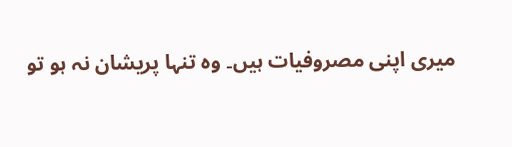میری اپنی مصروفیات ہیں۔ وہ تنہا پریشان نہ ہو تو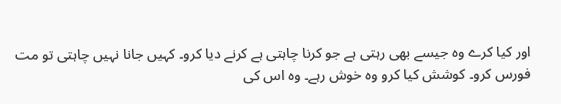اور کیا کرے وہ جیسے بھی رہتی ہے جو کرنا چاہتی ہے کرنے دیا کرو۔ کہیں جانا نہیں چاہتی تو مت فورس کرو۔ کوشش کیا کرو وہ خوش رہے۔ وہ اس کی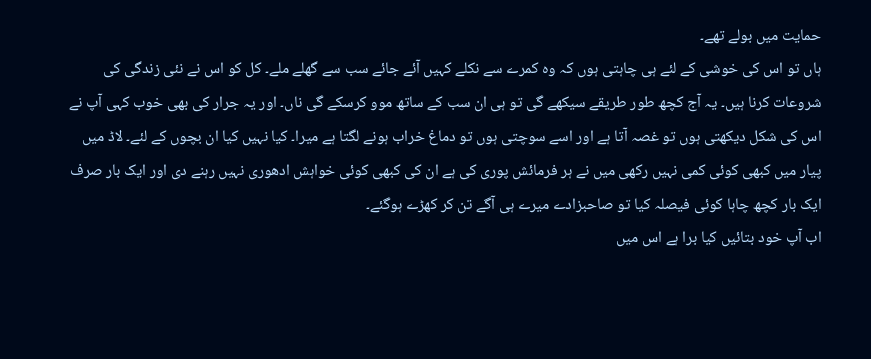حمایت میں بولے تھے۔
ہاں تو اس کی خوشی کے لئے ہی چاہتی ہوں کہ وہ کمرے سے نکلے کہیں آئے جائے سب سے گھلے ملے۔ کل کو اس نے نئی زندگی کی شروعات کرنا ہیں۔ یہ آج کچھ طور طریقے سیکھے گی تو ہی ان سب کے ساتھ موو کرسکے گی ناں۔ اور یہ جرار کی بھی خوب کہی آپ نے اس کی شکل دیکھتی ہوں تو غصہ آتا ہے اور اسے سوچتی ہوں تو دماغ خراب ہونے لگتا ہے میرا۔ کیا نہیں کیا ان بچوں کے لئے۔ لاڈ میں پیار میں کبھی کوئی کمی نہیں رکھی میں نے ہر فرمائش پوری کی ہے ان کی کبھی کوئی خواہش ادھوری نہیں رہنے دی اور ایک بار صرف ایک بار کچھ چاہا کوئی فیصلہ کیا تو صاحبزادے میرے ہی آگے تن کر کھڑے ہوگئے۔
اب آپ خود بتائیں کیا برا ہے اس میں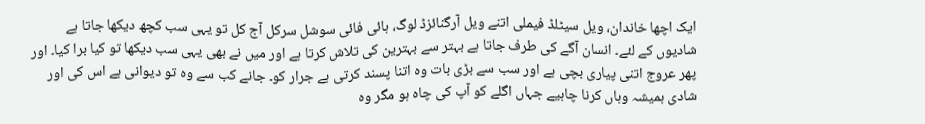ایک اچھا خاندان، ویل سیٹلڈ فیملی اتنے ویل آرگنائزڈ لوگ، ہائی فائی سوشل سرکل آج کل تو یہی سب کچھ دیکھا جاتا ہے شادیوں کے لئے۔ انسان آگے کی طرف جاتا ہے بہتر سے بہترین کی تلاش کرتا ہے اور میں نے بھی یہی سب دیکھا تو کیا برا کیا۔ اور پھر عروج اتنی پیاری بچی ہے اور سب سے بڑی بات وہ اتنا پسند کرتی ہے جرار کو۔ جانے کب سے وہ تو دیوانی ہے اس کی اور شادی ہمیشہ وہاں کرنا چاہیے جہاں اگلے کو آپ کی چاہ ہو مگر وہ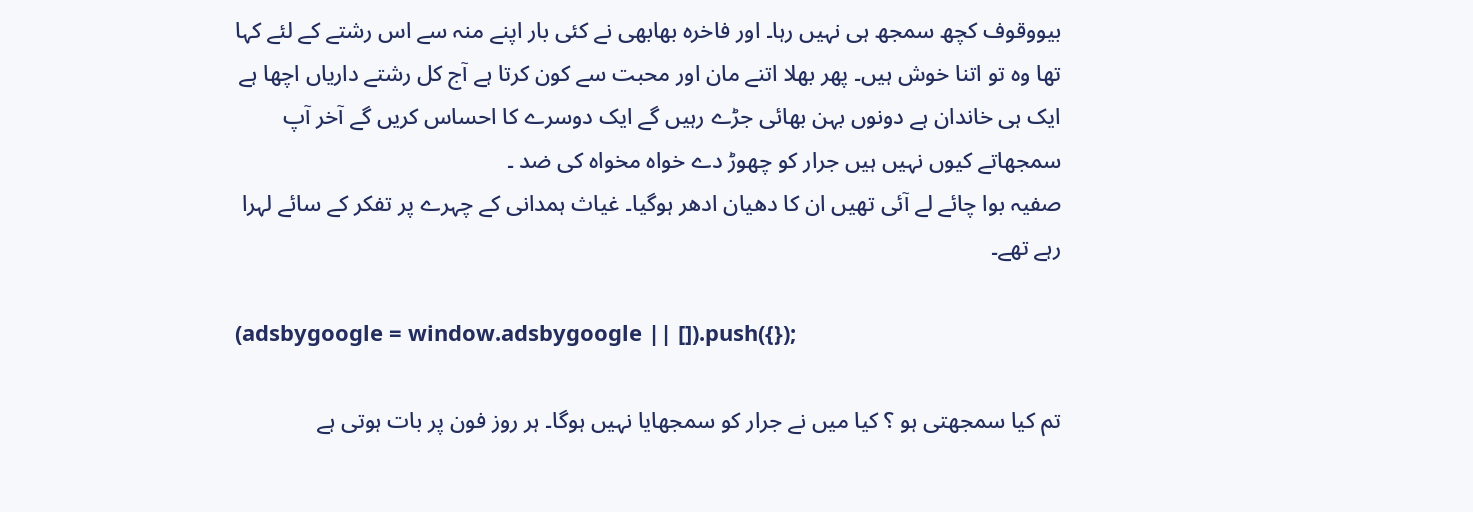بیووقوف کچھ سمجھ ہی نہیں رہا۔ اور فاخرہ بھابھی نے کئی بار اپنے منہ سے اس رشتے کے لئے کہا تھا وہ تو اتنا خوش ہیں۔ پھر بھلا اتنے مان اور محبت سے کون کرتا ہے آج کل رشتے داریاں اچھا ہے ایک ہی خاندان ہے دونوں بہن بھائی جڑے رہیں گے ایک دوسرے کا احساس کریں گے آخر آپ سمجھاتے کیوں نہیں ہیں جرار کو چھوڑ دے خواہ مخواہ کی ضد ۔
صفیہ بوا چائے لے آئی تھیں ان کا دھیان ادھر ہوگیا۔ غیاث ہمدانی کے چہرے پر تفکر کے سائے لہرا رہے تھے۔

(adsbygoogle = window.adsbygoogle || []).push({});

تم کیا سمجھتی ہو ؟ کیا میں نے جرار کو سمجھایا نہیں ہوگا۔ ہر روز فون پر بات ہوتی ہے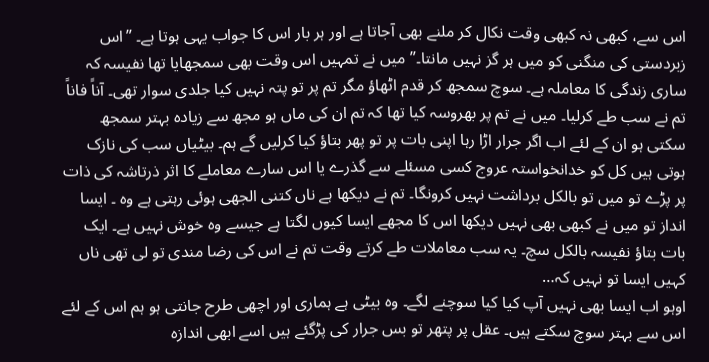اس سے، کبھی نہ کبھی وقت نکال کر ملنے بھی آجاتا ہے اور ہر بار اس کا جواب یہی ہوتا ہے۔ ”اس زبردستی کی منگنی کو میں ہر گز نہیں مانتا۔”میں نے تمہیں اس وقت بھی سمجھایا تھا نفیسہ کہ ساری زندگی کا معاملہ ہے۔ سوچ سمجھ کر قدم اٹھاؤ مگر تم پر تو پتہ نہیں کیا جلدی سوار تھی۔ آناً فاناً تم نے سب طے کرلیا۔ میں نے تم پر بھروسہ کیا تھا کہ تم ان کی ماں ہو مجھ سے زیادہ بہتر سمجھ سکتی ہو ان کے لئے اب اگر جرار اڑا رہا اپنی بات پر تو پھر بتاؤ کیا کرلیں گے ہم۔ بیٹیاں سب کی نازک ہوتی ہیں کل کو خدانخواستہ عروج کسی مسئلے سے گذرے یا اس سارے معاملے کا اثر ذرتاشہ کی ذات پر پڑے تو میں تو بالکل برداشت نہیں کرونگا۔ تم نے دیکھا ہے ناں کتنی الجھی ہوئی رہتی ہے وہ ۔ ایسا انداز تو میں نے کبھی بھی نہیں دیکھا اس کا مجھے ایسا کیوں لگتا ہے جیسے وہ خوش نہیں ہے۔ ایک بات بتاؤ نفیسہ بالکل سچ۔ یہ سب معاملات طے کرتے وقت تم نے اس کی رضا مندی تو لی تھی ناں کہیں ایسا تو نہیں کہ…
اوہو اب ایسا بھی نہیں آپ کیا کیا سوچنے لگے۔ وہ بیٹی ہے ہماری اور اچھی طرح جانتی ہو ہم اس کے لئے اس سے بہتر سوچ سکتے ہیں۔ عقل پر پتھر تو بس جرار کی پڑگئے ہیں اسے ابھی اندازہ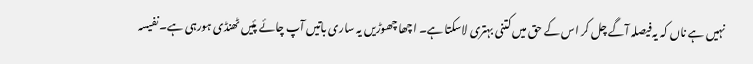نہیں ہے ناں کہ یہ فیصلہ آگے چل کر اس کے حق میں کتنی بہتری لاسکتا ہے۔ اچھا چھوڑیں یہ ساری باتیں آپ چائے پئیں ٹھنڈی ہورہی ہے۔ نفیسہ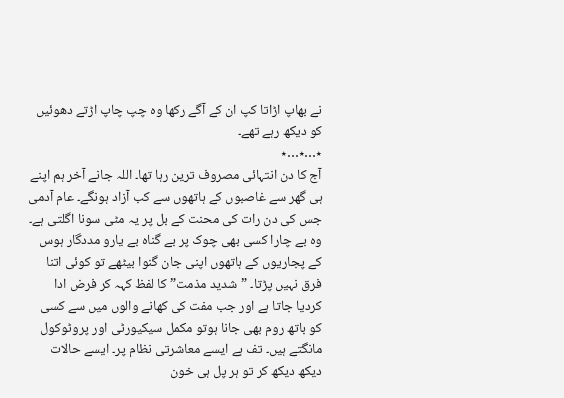نے بھاپ اڑاتا کپ ان کے آگے رکھا وہ چپ چاپ اڑتے دھوئیں کو دیکھ رہے تھے۔
٭…٭…٭
آج کا دن انتہائی مصروف ترین رہا تھا۔ اللہ جانے آخر ہم اپنے ہی گھر سے غاصبوں کے ہاتھوں سے کب آزاد ہونگے۔ عام آدمی جس کی دن رات کی محنت کے بل پر یہ مٹی سونا اگلتی ہے۔ وہ بے چارا کسی بھی چوک پر بے گناہ بے یارو مددگار ہوس کے پجاریوں کے ہاتھوں اپنی جان گنوا بیٹھے تو کوئی اتنا فرق نہیں پڑتا۔ ”شدید مذمت” کا لفظ کہہ کر فرض ادا کردیا جاتا ہے اور جب مفت کی کھانے والوں میں سے کسی کو باتھ روم بھی جانا ہوتو مکمل سیکیورٹی اور پروٹوکول مانگتے ہیں۔ تف ہے ایسے معاشرتی نظام پر۔ ایسے حالات دیکھ دیکھ کر تو ہر پل ہی خون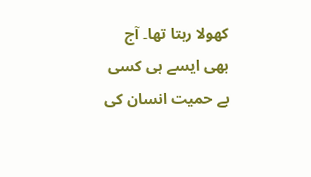کھولا رہتا تھا۔ آج بھی ایسے ہی کسی بے حمیت انسان کی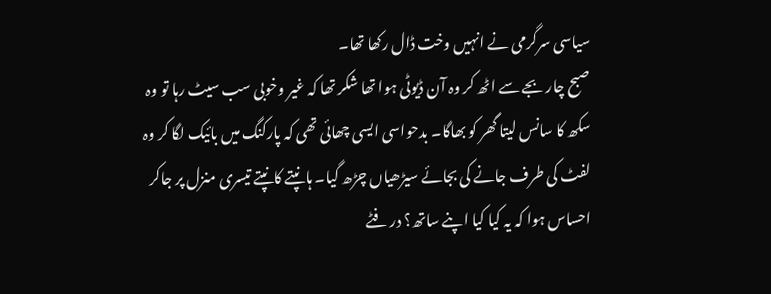سیاسی سرگرمی نے انہیں وخت ڈال رکھا تھا۔
صبح چار بجے سے اٹھ کر وہ آن ڈیوٹی ہوا تھا شکر تھا کہ غیر وخوبی سب سیٹ رہا تو وہ سکھ کا سانس لیتا گھر کو بھاگا۔ بدحواسی ایسی چھائی تھی کہ پارکنگ میں بائیک لگا کر وہ لفٹ کی طرف جانے کی بجائے سیڑھیاں چڑھ گیا۔ ہانپتے کانپتے تیسری منزل پر جاکر احساس ہوا کہ یہ کیا کیا اپنے ساتھ؟ در فٹے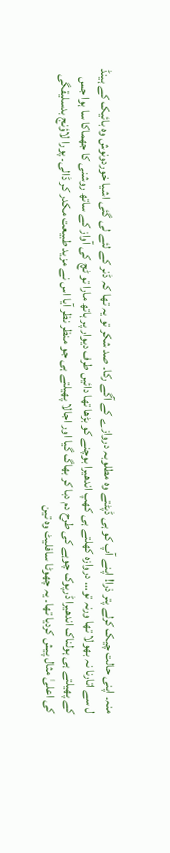منہ۔ اپنی حالت چیک کرلے پتر ذرا! اپنے آپ کو ہی ڈپٹتے وہ مطلوبہ دروازے کے آگے رکا۔ صد شکر تو یہ تھا کہ ڈنر کے لئے لی گئی اشیا خوردونوش وہ بائیک کے ہینڈ ل سے اتارنا نہ بھولا تھا ورنہ تو… دروازہ کھلتے ہی کھپ اندھیرا بوچنے کو بڑھا تھا دائیں طرف دیوار پر ہاتھ مارا تو ٹچ کی آواز کے ساتھ روشنی کا جھماکا سا ہوا جس کے پھیلتے ہی ہولناک اندھیرا ڈرپوک چوہے کی طرح دم دبا کر بھاگ گیا اور اجالا پھیلتے ہی جو منظر نظر آیا اس نے مزید طبیعت مکدر کر ڈالی۔ پورا لاؤنج بدسلیقگی کی اعلیٰ مثال پیش کردیا تھا۔ یہ چھوٹا سافلیٹ وہ تین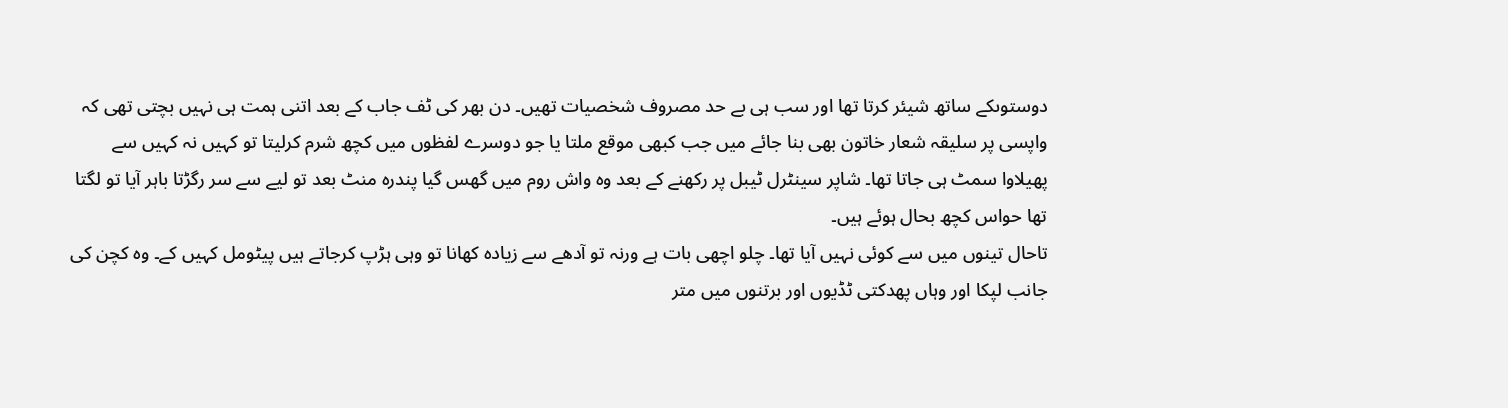دوستوںکے ساتھ شیئر کرتا تھا اور سب ہی بے حد مصروف شخصیات تھیں۔ دن بھر کی ٹف جاب کے بعد اتنی ہمت ہی نہیں بچتی تھی کہ واپسی پر سلیقہ شعار خاتون بھی بنا جائے میں جب کبھی موقع ملتا یا جو دوسرے لفظوں میں کچھ شرم کرلیتا تو کہیں نہ کہیں سے پھیلاوا سمٹ ہی جاتا تھا۔ شاپر سینٹرل ٹیبل پر رکھنے کے بعد وہ واش روم میں گھس گیا پندرہ منٹ بعد تو لیے سے سر رگڑتا باہر آیا تو لگتا تھا حواس کچھ بحال ہوئے ہیں۔
تاحال تینوں میں سے کوئی نہیں آیا تھا۔ چلو اچھی بات ہے ورنہ تو آدھے سے زیادہ کھانا تو وہی ہڑپ کرجاتے ہیں پیٹومل کہیں کے۔ وہ کچن کی جانب لپکا اور وہاں پھدکتی ٹڈیوں اور برتنوں میں متر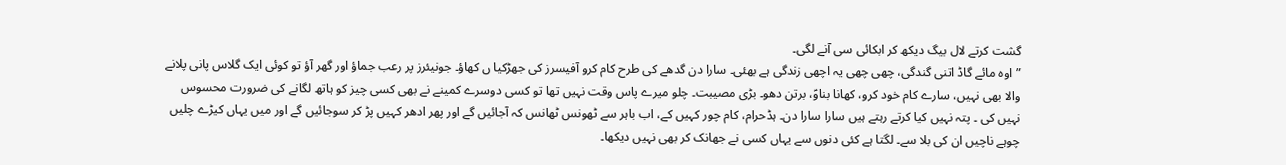گشت کرتے لال بیگ دیکھ کر ابکائی سی آنے لگی۔
”اوہ مائے گاڈ اتنی گندگی، چھی چھی یہ اچھی زندگی ہے بھئی۔ سارا دن گدھے کی طرح کام کرو آفیسرز کی جھڑکیا ں کھاؤ۔ جونیئرز پر رعب جماؤ اور گھر آؤ تو کوئی ایک گلاس پانی پلانے والا بھی نہیں، سارے کام خود کرو، کھانا بناوؑ، برتن دھو۔ بڑی مصیبت۔ چلو میرے پاس وقت نہیں تھا تو کسی دوسرے کمینے نے بھی کسی چیز کو ہاتھ لگانے کی ضرورت محسوس نہیں کی ۔ پتہ نہیں کیا کرتے رہتے ہیں سارا سارا دن۔ ہڈحرام، کام چور کہیں کے، اب باہر سے ٹھونس ٹھانس کہ آجائیں گے اور پھر ادھر کہیں پڑ کر سوجائیں گے اور میں یہاں کیڑے چلیں چوہے ناچیں ان کی بلا سے۔ لگتا ہے کئی دنوں سے یہاں کسی نے جھانک کر بھی نہیں دیکھا۔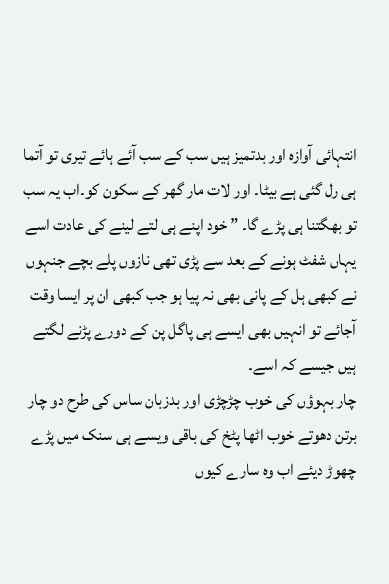انتہائی آوازہ اور بدتمیز ہیں سب کے سب آئے ہائے تیری تو آتما ہی رل گئی ہے بیٹا۔ اور لات مار گھر کے سکون کو۔اب یہ سب تو بھگتنا ہی پڑے گا۔ ” خود اپنے ہی لتے لینے کی عادت اسے یہاں شفٹ ہونے کے بعد سے پڑی تھی نازوں پلے بچے جنہوں نے کبھی ہل کے پانی بھی نہ پیا ہو جب کبھی ان پر ایسا وقت آجائے تو انہیں بھی ایسے ہی پاگل پن کے دورے پڑنے لگتے ہیں جیسے کہ اسے۔
چار بہوؤں کی خوب چڑچڑی اور بدزبان ساس کی طرح دو چار برتن دھوتے خوب اٹھا پٹخ کی باقی ویسے ہی سنک میں پڑے چھوڑ دیئے اب وہ سارے کیوں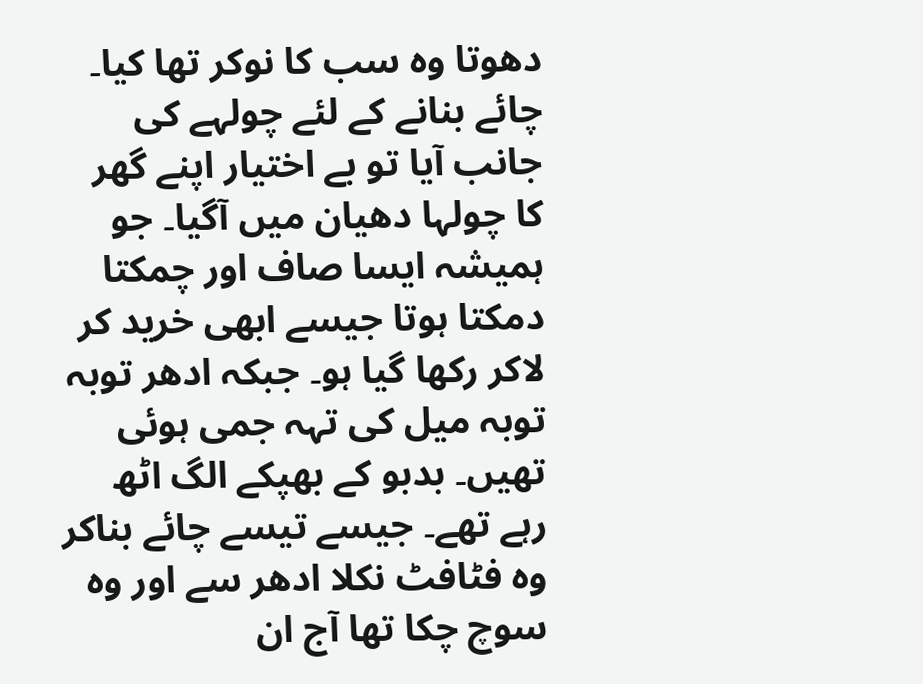دھوتا وہ سب کا نوکر تھا کیا۔ چائے بنانے کے لئے چولہے کی جانب آیا تو بے اختیار اپنے گھر کا چولہا دھیان میں آگیا۔ جو ہمیشہ ایسا صاف اور چمکتا دمکتا ہوتا جیسے ابھی خرید کر لاکر رکھا گیا ہو۔ جبکہ ادھر توبہ توبہ میل کی تہہ جمی ہوئی تھیں۔ بدبو کے بھپکے الگ اٹھ رہے تھے۔ جیسے تیسے چائے بناکر وہ فٹافٹ نکلا ادھر سے اور وہ سوچ چکا تھا آج ان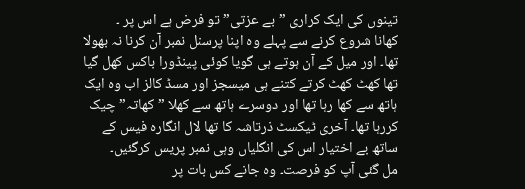تینوں کی ایک کراری ”بے عزتی” تو فرض ہے اس پر ۔
کھانا شروع کرنے سے پہلے وہ اپنا پرسنل نمبر آن کرنا نہ بھولا تھا۔ اور میل کے آن ہوتے ہی گویا کوئی پینڈورا باکس کھل گیا تھا کھٹ کھٹ کرتے کتنے ہی میسجز اور مسڈ کالز اب وہ ایک ہاتھ سے کھا رہا تھا اور دوسرے ہاتھ سے کھلا ”کھاتہ” چیک کررہا تھا۔ آخری ٹیکسٹ ذرتاشہ کا تھا لال انگارہ فیس کے ساتھ بے اختیار اس کی انگلیاں وہی نمبر پریس کرگئیں۔
مل گئی آپ کو فرصت۔ وہ جانے کس بات پر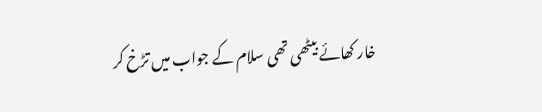خار کھائے بیٹھی تھی سلام کے جواب میں تڑخ کر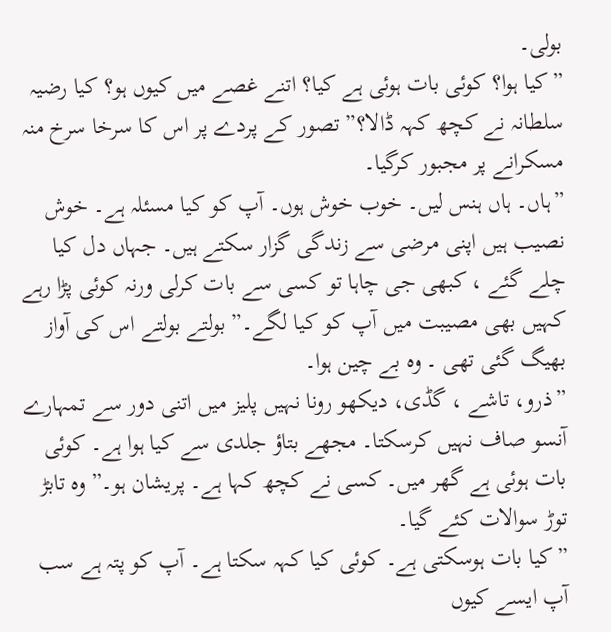بولی۔
”کیا ہوا؟ کوئی بات ہوئی ہے کیا؟ اتنے غصے میں کیوں ہو؟ کیا رضیہ سلطانہ نے کچھ کہہ ڈالا؟” تصور کے پردے پر اس کا سرخا سرخ منہ مسکرانے پر مجبور کرگیا۔
”ہاں۔ ہاں ہنس لیں۔ خوب خوش ہوں۔ آپ کو کیا مسئلہ ہے۔ خوش نصیب ہیں اپنی مرضی سے زندگی گزار سکتے ہیں۔ جہاں دل کیا چلے گئے ، کبھی جی چاہا تو کسی سے بات کرلی ورنہ کوئی پڑا رہے کہیں بھی مصیبت میں آپ کو کیا لگے۔” بولتے بولتے اس کی آواز بھیگ گئی تھی ۔ وہ بے چین ہوا۔
”ذرو، تاشے ، گڈی، دیکھو رونا نہیں پلیز میں اتنی دور سے تمہارے آنسو صاف نہیں کرسکتا۔ مجھے بتاؤ جلدی سے کیا ہوا ہے۔ کوئی بات ہوئی ہے گھر میں۔ کسی نے کچھ کہا ہے۔ پریشان ہو۔” وہ تابڑ توڑ سوالات کئے گیا۔
”کیا بات ہوسکتی ہے۔ کوئی کیا کہہ سکتا ہے۔ آپ کو پتہ ہے سب آپ ایسے کیوں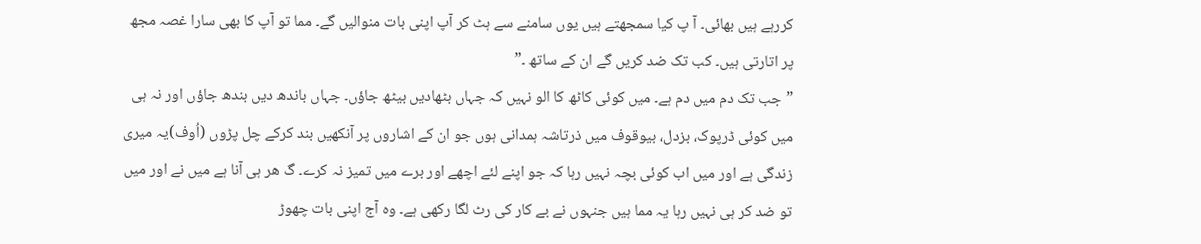کررہے ہیں بھائی۔ آ پ کیا سمجھتے ہیں یوں سامنے سے ہٹ کر آپ اپنی بات منوالیں گے۔ مما تو آپ کا بھی سارا غصہ مجھ پر اتارتی ہیں۔ کب تک ضد کریں گے ان کے ساتھ ۔”
”جب تک دم میں دم ہے۔ میں کوئی کاٹھ کا الو نہیں کہ جہاں بٹھادیں بیٹھ جاؤں۔ جہاں باندھ دیں بندھ جاؤں اور نہ ہی میں کوئی ڈرپوک، بزدل، بیوقوف میں ذرتاشہ ہمدانی ہوں جو ان کے اشاروں پر آنکھیں بند کرکے چل پڑوں (اُوف)یہ میری زندگی ہے اور میں اب کوئی بچہ نہیں رہا کہ جو اپنے لئے اچھے اور برے میں تمیز نہ کرے۔ گ ھر ہی آنا ہے میں نے اور میں تو ضد کر ہی نہیں رہا یہ مما ہیں جنہوں نے بے کار کی رٹ لگا رکھی ہے۔ وہ آج اپنی بات چھوڑ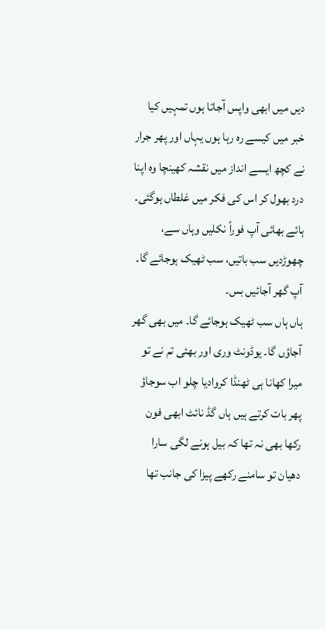دیں میں ابھی واپس آجاتا ہوں تمہیں کیا خبر میں کیسے رہ رہا ہوں یہاں اور پھر جرار نے کچھ ایسے انداز میں نقشہ کھینچا وہ اپنا درد بھول کر اس کی فکر میں غلطاں ہوگئی۔ ہائے بھائی آپ فوراً نکلیں وہاں سے، چھوڑدیں سب باتیں، سب ٹھیک ہوجائے گا۔ آپ گھر آجائیں بس۔
ہاں ہاں سب ٹھیک ہوجائے گا۔ میں بھی گھر آجاؤں گا۔ یوڈونٹ وری اور بھئی تم نے تو میرا کھانا ہی ٹھنڈا کروادیا چلو اب سوجاؤ پھر بات کرتے ہیں ہاں گڈ نائٹ ابھی فون رکھا بھی نہ تھا کہ بیل ہونے لگی سارا دھیان تو سامنے رکھے پیزا کی جانب تھا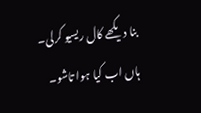بنا دیکھے کال ریسیو کرلی۔
ہاں اب کیا ہوا تاشو۔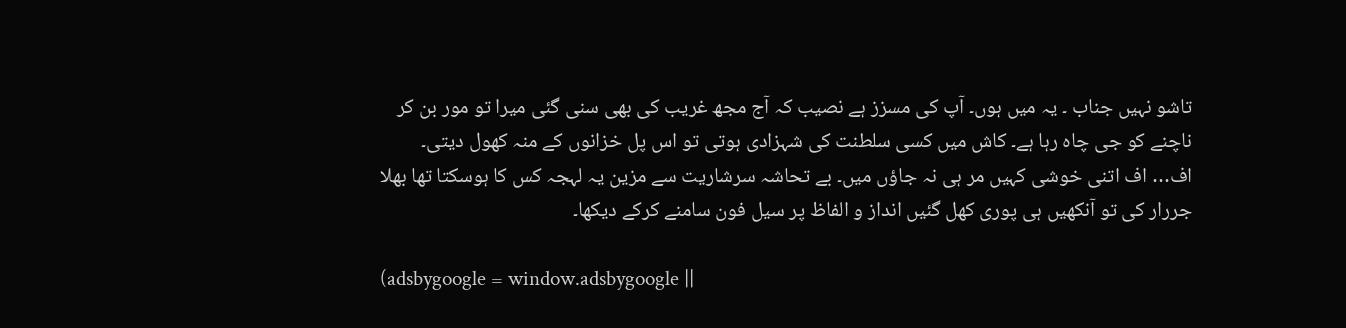تاشو نہیں جناب ۔ یہ میں ہوں۔ آپ کی مسزز ہے نصیب کہ آج مجھ غریب کی بھی سنی گئی میرا تو مور بن کر ناچنے کو جی چاہ رہا ہے۔ کاش میں کسی سلطنت کی شہزادی ہوتی تو اس پل خزانوں کے منہ کھول دیتی۔ اف… اف اتنی خوشی کہیں مر ہی نہ جاؤں میں۔ بے تحاشہ سرشاریت سے مزین یہ لہجہ کس کا ہوسکتا تھا بھلا جررار کی تو آنکھیں ہی پوری کھل گئیں انداز و الفاظ پر سیل فون سامنے کرکے دیکھا۔

(adsbygoogle = window.adsbygoogle ||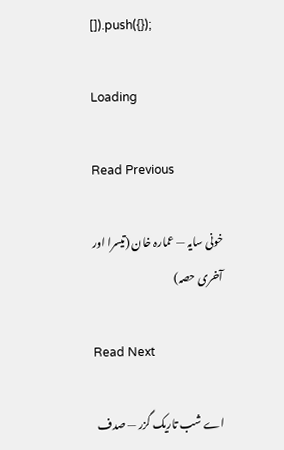[]).push({});

Loading

Read Previous

خونی سایہ — عمارہ خان (تیسرا اور آخری حصہ)

Read Next

اے شب تاریک گزر — صدف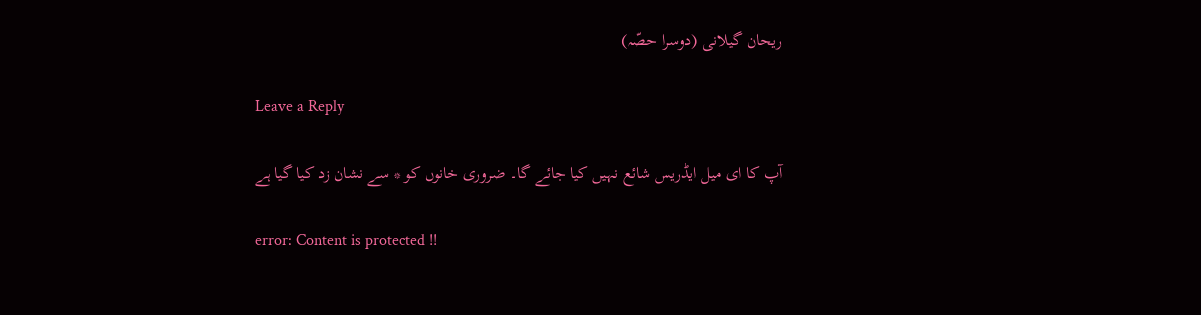ریحان گیلانی (دوسرا حصّہ)

Leave a Reply

آپ کا ای میل ایڈریس شائع نہیں کیا جائے گا۔ ضروری خانوں کو * سے نشان زد کیا گیا ہے

error: Content is protected !!